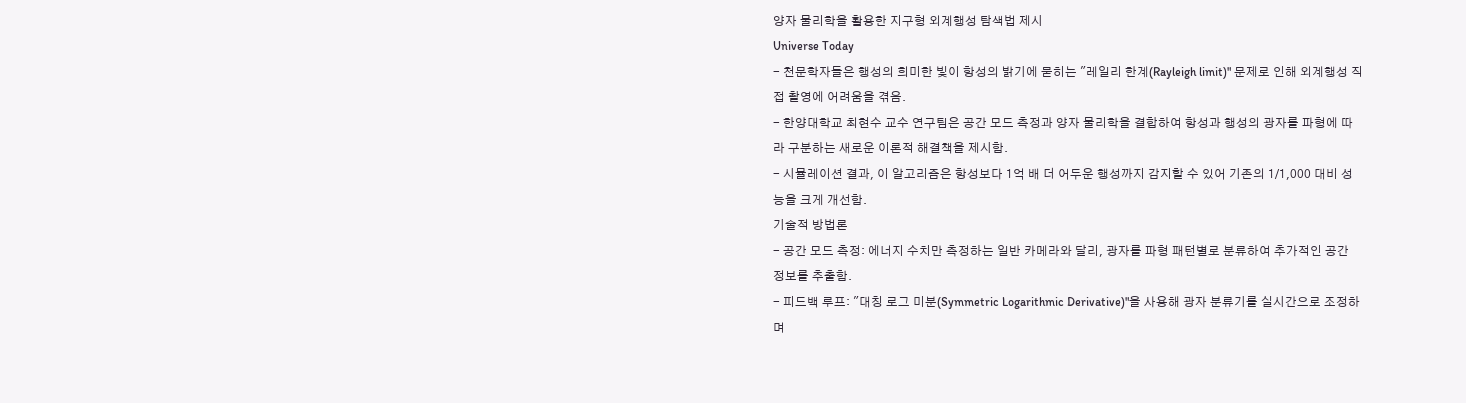양자 물리학을 활용한 지구형 외계행성 탐색법 제시
Universe Today
- 천문학자들은 행성의 희미한 빛이 항성의 밝기에 묻히는 "레일리 한계(Rayleigh limit)" 문제로 인해 외계행성 직접 촬영에 어려움을 겪음.
- 한양대학교 최현수 교수 연구팀은 공간 모드 측정과 양자 물리학을 결합하여 항성과 행성의 광자를 파형에 따라 구분하는 새로운 이론적 해결책을 제시함.
- 시뮬레이션 결과, 이 알고리즘은 항성보다 1억 배 더 어두운 행성까지 감지할 수 있어 기존의 1/1,000 대비 성능을 크게 개선함.
기술적 방법론
- 공간 모드 측정: 에너지 수치만 측정하는 일반 카메라와 달리, 광자를 파형 패턴별로 분류하여 추가적인 공간 정보를 추출함.
- 피드백 루프: "대칭 로그 미분(Symmetric Logarithmic Derivative)"을 사용해 광자 분류기를 실시간으로 조정하며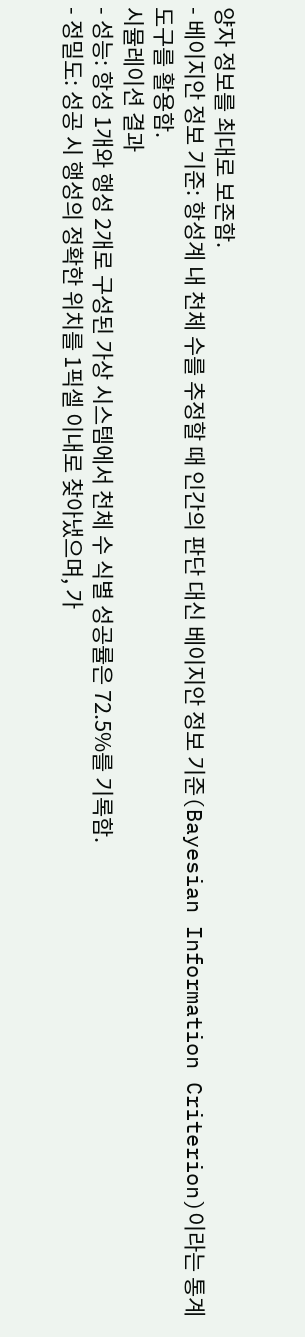양자 정보를 최대로 보존함.
- 베이지안 정보 기준: 항성계 내 천체 수를 추정할 때 인간의 판단 대신 베이지안 정보 기준(Bayesian Information Criterion)이라는 통계 도구를 활용함.
시뮬레이션 결과
- 성능: 항성 1개와 행성 2개로 구성된 가상 시스템에서 천체 수 식별 성공률은 72.5%를 기록함.
- 정밀도: 성공 시 행성의 정확한 위치를 1픽셀 이내로 찾아냈으며, 가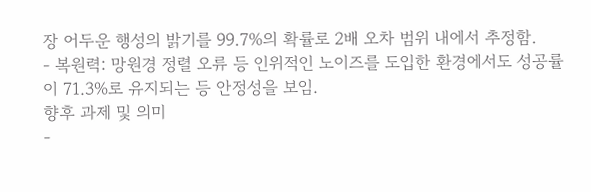장 어두운 행성의 밝기를 99.7%의 확률로 2배 오차 범위 내에서 추정함.
- 복원력: 망원경 정렬 오류 등 인위적인 노이즈를 도입한 환경에서도 성공률이 71.3%로 유지되는 등 안정성을 보임.
향후 과제 및 의미
-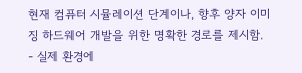현재 컴퓨터 시뮬레이션 단계이나, 향후 양자 이미징 하드웨어 개발을 위한 명확한 경로를 제시함.
- 실제 환경에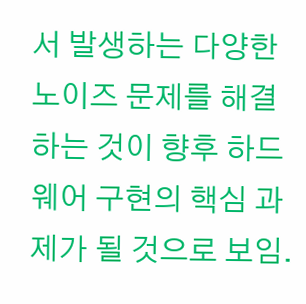서 발생하는 다양한 노이즈 문제를 해결하는 것이 향후 하드웨어 구현의 핵심 과제가 될 것으로 보임.